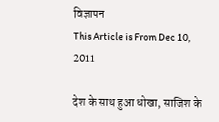विज्ञापन
This Article is From Dec 10, 2011

देश के साथ हुआ धोखा, साजिश के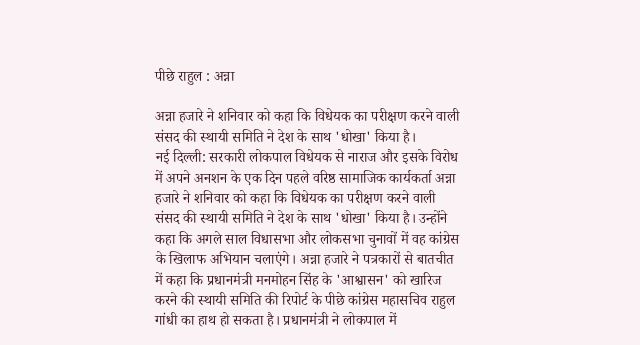पीछे राहुल : अन्ना

अन्ना हजारे ने शनिवार को कहा कि विधेयक का परीक्षण करने वाली संसद की स्थायी समिति ने देश के साथ 'धोखा' किया है।
नई दिल्ली: सरकारी लोकपाल विधेयक से नाराज और इसके विरोध में अपने अनशन के एक दिन पहले वरिष्ठ सामाजिक कार्यकर्ता अन्ना हजारे ने शनिवार को कहा कि विधेयक का परीक्षण करने वाली संसद की स्थायी समिति ने देश के साथ 'धोखा' किया है। उन्होंने कहा कि अगले साल विधासभा और लोकसभा चुनावों में वह कांग्रेस के खिलाफ अभियान चलाएंगे। अन्ना हजारे ने पत्रकारों से बातचीत में कहा कि प्रधानमंत्री मनमोहन सिंह के 'आश्वासन' को खारिज करने की स्थायी समिति की रिपोर्ट के पीछे कांग्रेस महासचिव राहुल गांधी का हाथ हो सकता है। प्रधानमंत्री ने लोकपाल में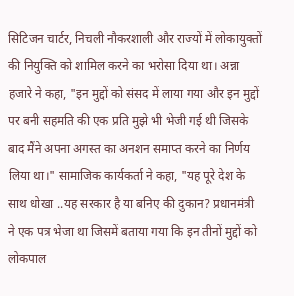सिटिजन चार्टर, निचली नौकरशाली और राज्यों में लोकायुक्तों की नियुक्ति को शामिल करने का भरोसा दिया था। अन्ना हजारे ने कहा, "इन मुद्दों को संसद में लाया गया और इन मुद्दों पर बनी सहमति की एक प्रति मुझे भी भेजी गई थी जिसके बाद मैंने अपना अगस्त का अनशन समाप्त करने का निर्णय लिया था।" सामाजिक कार्यकर्ता ने कहा, "यह पूरे देश के साथ धोखा ..यह सरकार है या बनिए की दुकान? प्रधानमंत्री ने एक पत्र भेजा था जिसमें बताया गया कि इन तीनों मुद्दों को लोकपाल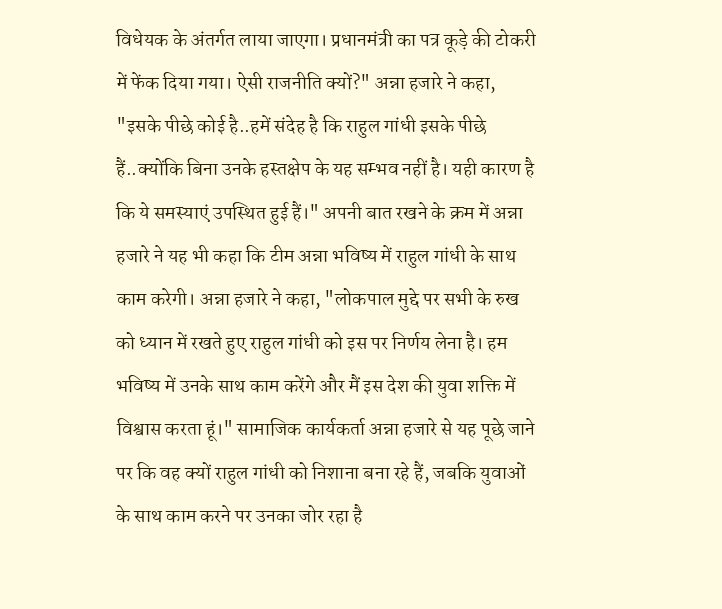विधेयक के अंतर्गत लाया जाएगा। प्रधानमंत्री का पत्र कूड़े की टोकरी में फेंक दिया गया। ऐसी राजनीति क्यों?" अन्ना हजारे ने कहा, "इसके पीछे कोई है..हमें संदेह है कि राहुल गांधी इसके पीछे हैं..क्योंकि बिना उनके हस्तक्षेप के यह सम्भव नहीं है। यही कारण है कि ये समस्याएं उपस्थित हुई हैं।" अपनी बात रखने के क्रम में अन्ना हजारे ने यह भी कहा कि टीम अन्ना भविष्य में राहुल गांधी के साथ काम करेगी। अन्ना हजारे ने कहा, "लोकपाल मुद्दे पर सभी के रुख को ध्यान में रखते हुए राहुल गांधी को इस पर निर्णय लेना है। हम भविष्य में उनके साथ काम करेंगे और मैं इस देश की युवा शक्ति में विश्वास करता हूं।" सामाजिक कार्यकर्ता अन्ना हजारे से यह पूछे जाने पर कि वह क्यों राहुल गांधी को निशाना बना रहे हैं, जबकि युवाओं के साथ काम करने पर उनका जोर रहा है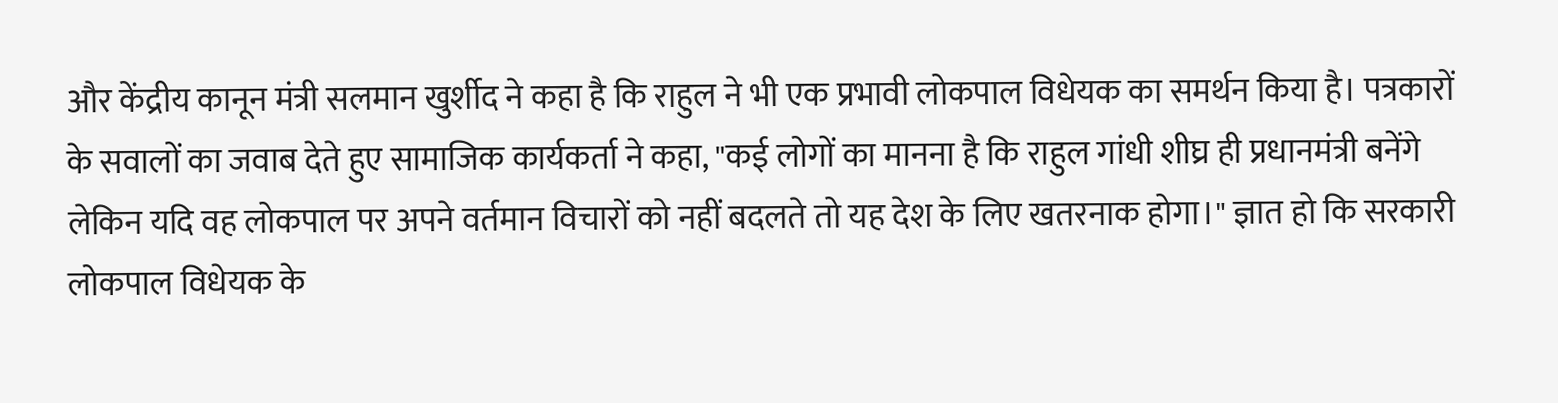और केंद्रीय कानून मंत्री सलमान खुर्शीद ने कहा है कि राहुल ने भी एक प्रभावी लोकपाल विधेयक का समर्थन किया है। पत्रकारों के सवालों का जवाब देते हुए सामाजिक कार्यकर्ता ने कहा, "कई लोगों का मानना है कि राहुल गांधी शीघ्र ही प्रधानमंत्री बनेंगे लेकिन यदि वह लोकपाल पर अपने वर्तमान विचारों को नहीं बदलते तो यह देश के लिए खतरनाक होगा।" ज्ञात हो कि सरकारी लोकपाल विधेयक के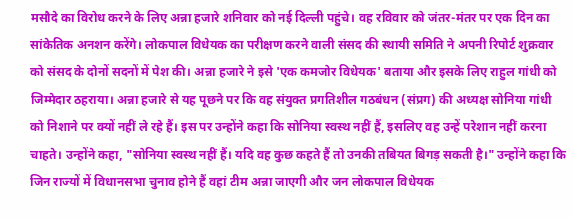मसौदे का विरोध करने के लिए अन्ना हजारे शनिवार को नई दिल्ली पहुंचे। वह रविवार को जंतर-मंतर पर एक दिन का सांकेतिक अनशन करेंगे। लोकपाल विधेयक का परीक्षण करने वाली संसद की स्थायी समिति ने अपनी रिपोर्ट शुक्रवार को संसद के दोनों सदनों में पेश की। अन्ना हजारे ने इसे 'एक कमजोर विधेयक' बताया और इसके लिए राहुल गांधी को जिम्मेदार ठहराया। अन्ना हजारे से यह पूछने पर कि वह संयुक्त प्रगतिशील गठबंधन (संप्रग) की अध्यक्ष सोनिया गांधी को निशाने पर क्यों नहीं ले रहे हैं। इस पर उन्होंने कहा कि सोनिया स्वस्थ नहीं हैं, इसलिए वह उन्हें परेशान नहीं करना चाहते। उन्होंने कहा, "सोनिया स्वस्थ नहीं हैं। यदि वह कुछ कहते हैं तो उनकी तबियत बिगड़ सकती है।" उन्होंने कहा कि जिन राज्यों में विधानसभा चुनाव होने हैं वहां टीम अन्ना जाएगी और जन लोकपाल विधेयक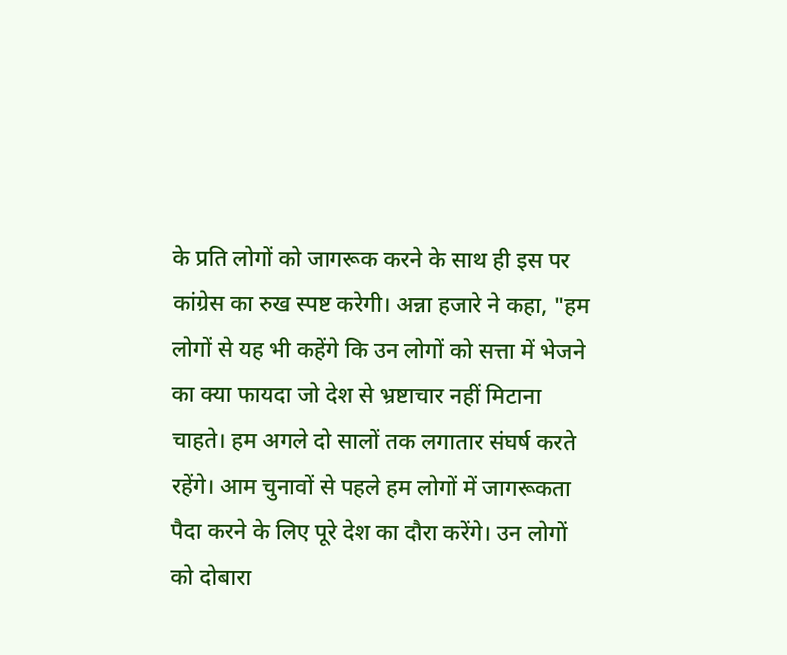के प्रति लोगों को जागरूक करने के साथ ही इस पर कांग्रेस का रुख स्पष्ट करेगी। अन्ना हजारे ने कहा, "हम लोगों से यह भी कहेंगे कि उन लोगों को सत्ता में भेजने का क्या फायदा जो देश से भ्रष्टाचार नहीं मिटाना चाहते। हम अगले दो सालों तक लगातार संघर्ष करते रहेंगे। आम चुनावों से पहले हम लोगों में जागरूकता पैदा करने के लिए पूरे देश का दौरा करेंगे। उन लोगों को दोबारा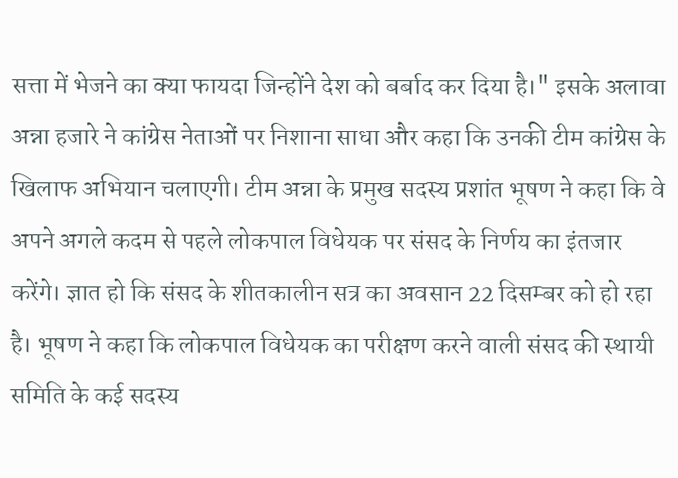सत्ता में भेजने का क्या फायदा जिन्होंने देश को बर्बाद कर दिया है।" इसके अलावा अन्ना हजारे ने कांग्रेस नेताओं पर निशाना साधा और कहा कि उनकी टीम कांग्रेस के खिलाफ अभियान चलाएगी। टीम अन्ना के प्रमुख सदस्य प्रशांत भूषण ने कहा कि वे अपने अगले कदम से पहले लोकपाल विधेयक पर संसद के निर्णय का इंतजार करेंगे। ज्ञात हो कि संसद के शीतकालीन सत्र का अवसान 22 दिसम्बर को हो रहा है। भूषण ने कहा कि लोकपाल विधेयक का परीक्षण करने वाली संसद की स्थायी समिति के कई सदस्य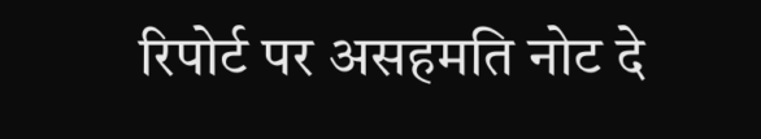रिपोर्ट पर असहमति नोट दे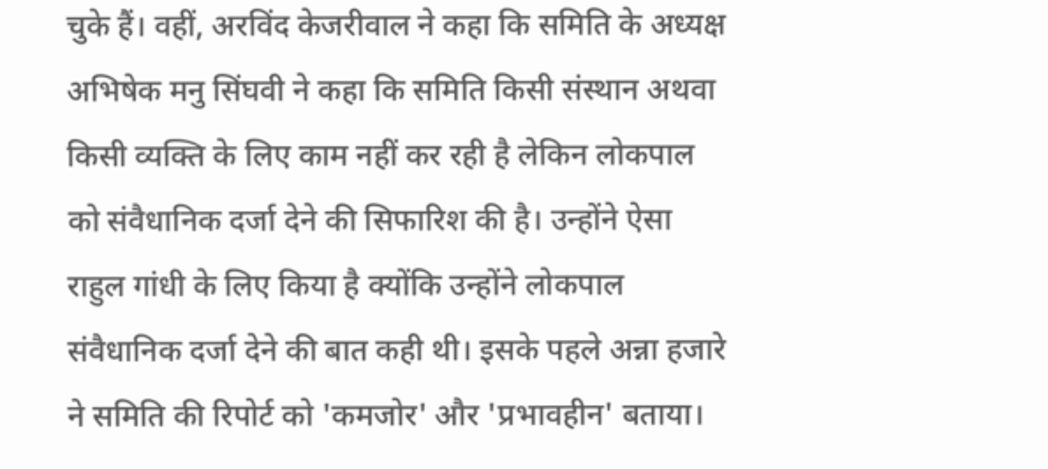चुके हैं। वहीं, अरविंद केजरीवाल ने कहा कि समिति के अध्यक्ष अभिषेक मनु सिंघवी ने कहा कि समिति किसी संस्थान अथवा किसी व्यक्ति के लिए काम नहीं कर रही है लेकिन लोकपाल को संवैधानिक दर्जा देने की सिफारिश की है। उन्होंने ऐसा राहुल गांधी के लिए किया है क्योंकि उन्होंने लोकपाल संवैधानिक दर्जा देने की बात कही थी। इसके पहले अन्ना हजारे ने समिति की रिपोर्ट को 'कमजोर' और 'प्रभावहीन' बताया।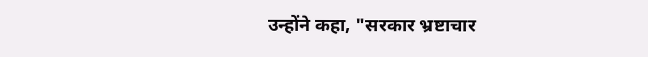उन्होंने कहा, "सरकार भ्रष्टाचार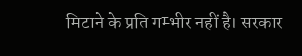मिटाने के प्रति गम्भीर नहीं है। सरकार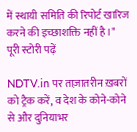में स्थायी समिति की रिपोर्ट खारिज करने की इच्छाशक्ति नहीं है।"
पूरी स्टोरी पढ़ें

NDTV.in पर ताज़ातरीन ख़बरों को ट्रैक करें, व देश के कोने-कोने से और दुनियाभर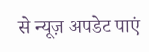से न्यूज़ अपडेट पाएं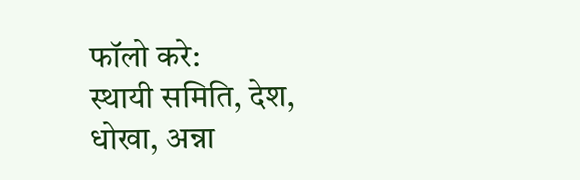फॉलो करे:
स्थायी समिति, देश, धोखा, अन्ना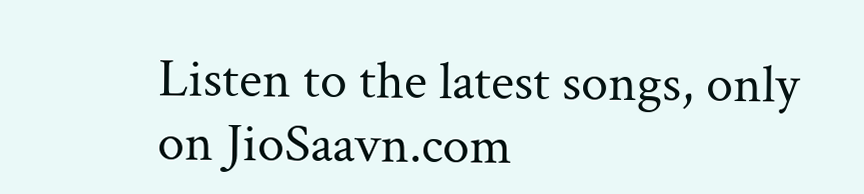Listen to the latest songs, only on JioSaavn.com